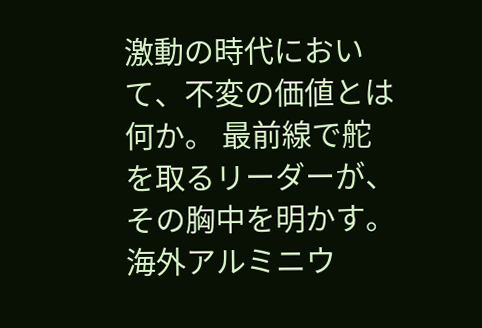激動の時代において、不変の価値とは何か。 最前線で舵を取るリーダーが、その胸中を明かす。 海外アルミニウ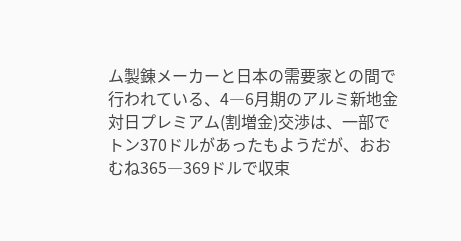ム製錬メーカーと日本の需要家との間で行われている、4―6月期のアルミ新地金対日プレミアム(割増金)交渉は、一部でトン370ドルがあったもようだが、おおむね365―369ドルで収束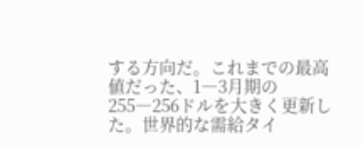する方向だ。これまでの最高値だった、1―3月期の255―256ドルを大きく更新した。世界的な需給タイ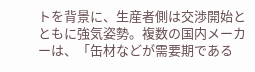トを背景に、生産者側は交渉開始とともに強気姿勢。複数の国内メーカーは、「缶材などが需要期である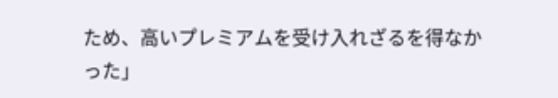ため、高いプレミアムを受け入れざるを得なかった」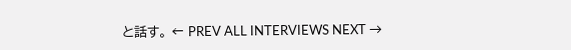と話す。 ← PREV ALL INTERVIEWS NEXT →